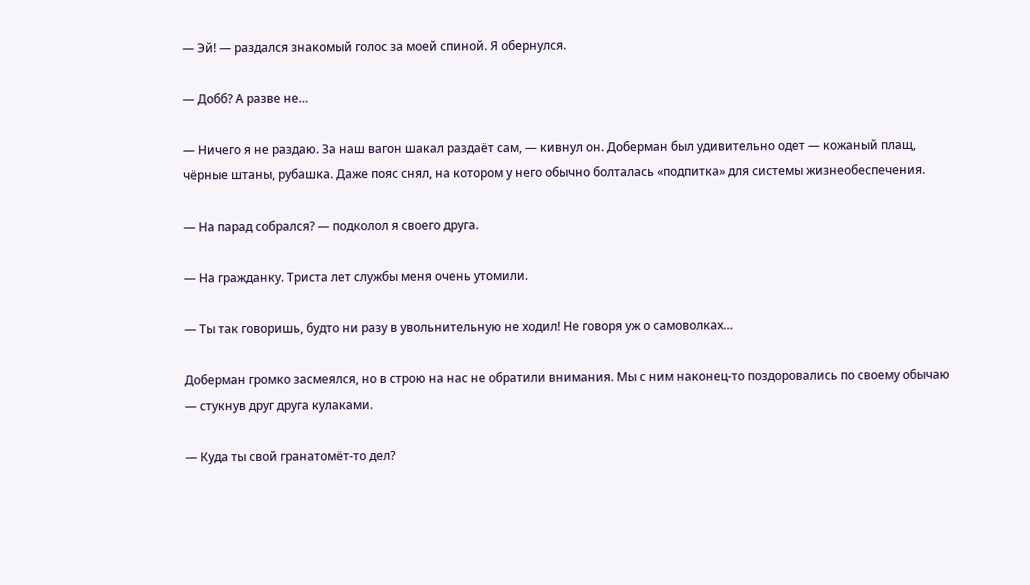— Эй! — раздался знакомый голос за моей спиной. Я обернулся.

— Добб? А разве не…

— Ничего я не раздаю. За наш вагон шакал раздаёт сам, — кивнул он. Доберман был удивительно одет — кожаный плащ, чёрные штаны, рубашка. Даже пояс снял, на котором у него обычно болталась «подпитка» для системы жизнеобеспечения.

— На парад собрался? — подколол я своего друга.

— На гражданку. Триста лет службы меня очень утомили.

— Ты так говоришь, будто ни разу в увольнительную не ходил! Не говоря уж о самоволках…

Доберман громко засмеялся, но в строю на нас не обратили внимания. Мы с ним наконец-то поздоровались по своему обычаю — стукнув друг друга кулаками.

— Куда ты свой гранатомёт-то дел?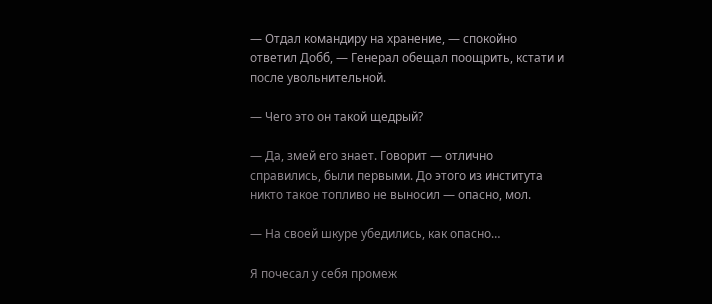— Отдал командиру на хранение, — спокойно ответил Добб, — Генерал обещал поощрить, кстати и после увольнительной.

— Чего это он такой щедрый?

— Да, змей его знает. Говорит — отлично справились, были первыми. До этого из института никто такое топливо не выносил — опасно, мол.

— На своей шкуре убедились, как опасно…

Я почесал у себя промеж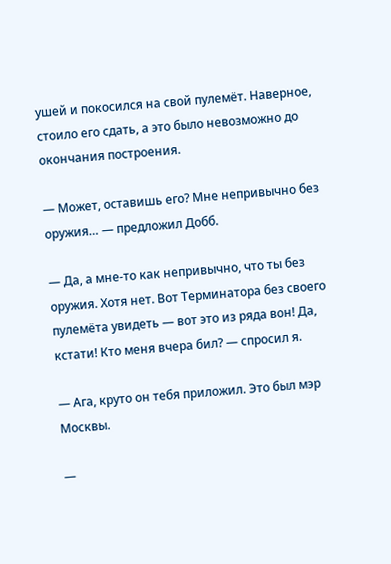ушей и покосился на свой пулемёт. Наверное, стоило его сдать, а это было невозможно до окончания построения.

— Может, оставишь его? Мне непривычно без оружия… — предложил Добб.

— Да, а мне-то как непривычно, что ты без оружия. Хотя нет. Вот Терминатора без своего пулемёта увидеть — вот это из ряда вон! Да, кстати! Кто меня вчера бил? — спросил я.

— Ага, круто он тебя приложил. Это был мэр Москвы.

—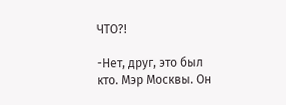ЧТО?!

-Нет, друг, это был кто. Мэр Москвы. Он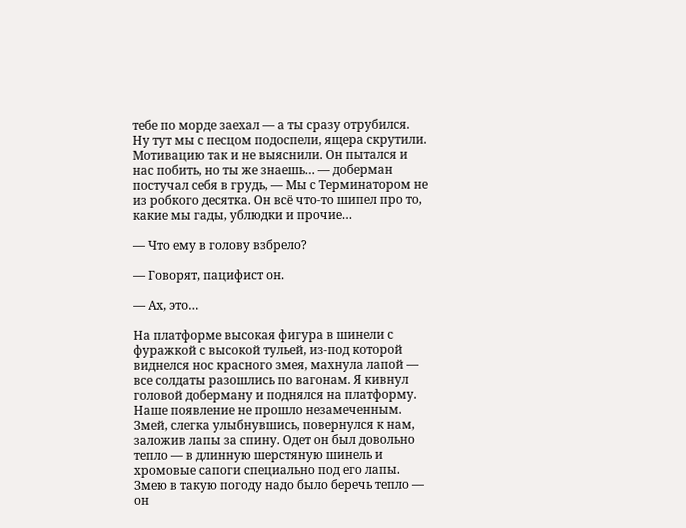тебе по морде заехал — а ты сразу отрубился. Ну тут мы с песцом подоспели, ящера скрутили. Мотивацию так и не выяснили. Он пытался и нас побить, но ты же знаешь… — доберман постучал себя в грудь, — Мы с Терминатором не из робкого десятка. Он всё что-то шипел про то, какие мы гады, ублюдки и прочие…

— Что ему в голову взбрело?

— Говорят, пацифист он.

— Ах, это…

На платформе высокая фигура в шинели с фуражкой с высокой тульей, из-под которой виднелся нос красного змея, махнула лапой — все солдаты разошлись по вагонам. Я кивнул головой доберману и поднялся на платформу. Наше появление не прошло незамеченным. Змей, слегка улыбнувшись, повернулся к нам, заложив лапы за спину. Одет он был довольно тепло — в длинную шерстяную шинель и хромовые сапоги специально под его лапы. Змею в такую погоду надо было беречь тепло — он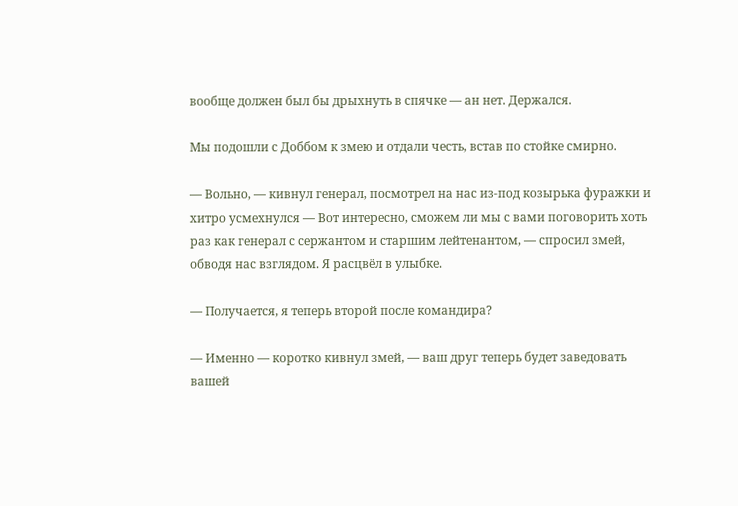вообще должен был бы дрыхнуть в спячке — ан нет. Держался.

Мы подошли с Доббом к змею и отдали честь, встав по стойке смирно.

— Вольно, — кивнул генерал, посмотрел на нас из-под козырька фуражки и хитро усмехнулся — Вот интересно, сможем ли мы с вами поговорить хоть раз как генерал с сержантом и старшим лейтенантом, — спросил змей, обводя нас взглядом. Я расцвёл в улыбке.

— Получается, я теперь второй после командира?

— Именно — коротко кивнул змей, — ваш друг теперь будет заведовать вашей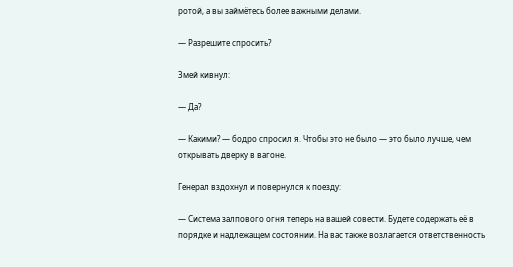ротой, а вы займётесь более важными делами.

— Разрешите спросить?

Змей кивнул:

— Да?

— Какими? — бодро спросил я. Чтобы это не было — это было лучше, чем открывать дверку в вагоне.

Генерал вздохнул и повернулся к поезду:

— Система залпового огня теперь на вашей совести. Будете содержать её в порядке и надлежащем состоянии. На вас также возлагается ответственность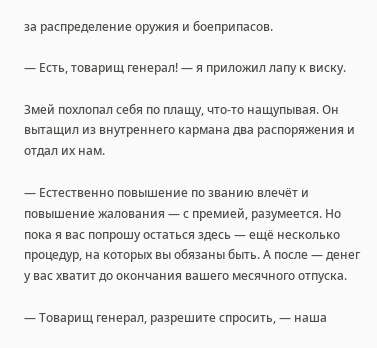за распределение оружия и боеприпасов.

— Есть, товарищ генерал! — я приложил лапу к виску.

Змей похлопал себя по плащу, что-то нащупывая. Он вытащил из внутреннего кармана два распоряжения и отдал их нам.

— Естественно повышение по званию влечёт и повышение жалования — с премией, разумеется. Но пока я вас попрошу остаться здесь — ещё несколько процедур, на которых вы обязаны быть. А после — денег у вас хватит до окончания вашего месячного отпуска.

— Товарищ генерал, разрешите спросить, — наша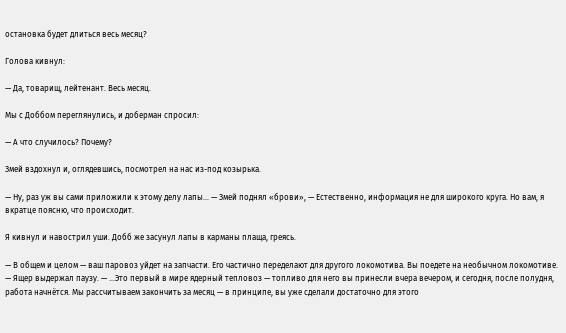остановка будет длиться весь месяц?

Голова кивнул:

— Да, товарищ, лейтенант. Весь месяц.

Мы с Доббом переглянулись, и доберман спросил:

— А что случилось? Почему?

Змей вздохнул и, оглядевшись, посмотрел на нас из-под козырька.

— Ну, раз уж вы сами приложили к этому делу лапы… — Змей поднял «брови», — Естественно, информация не для широкого круга. Но вам, я вкратце поясню, что происходит.

Я кивнул и навострил уши. Добб же засунул лапы в карманы плаща, греясь.

— В общем и целом — ваш паровоз уйдет на запчасти. Его частично переделают для другого локомотива. Вы поедете на необычном локомотиве. — Ящер выдержал паузу. — …Это первый в мире ядерный тепловоз — топливо для него вы принесли вчера вечером, и сегодня, после полудня, работа начнётся. Мы рассчитываем закончить за месяц — в принципе, вы уже сделали достаточно для этого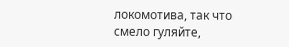локомотива, так что смело гуляйте,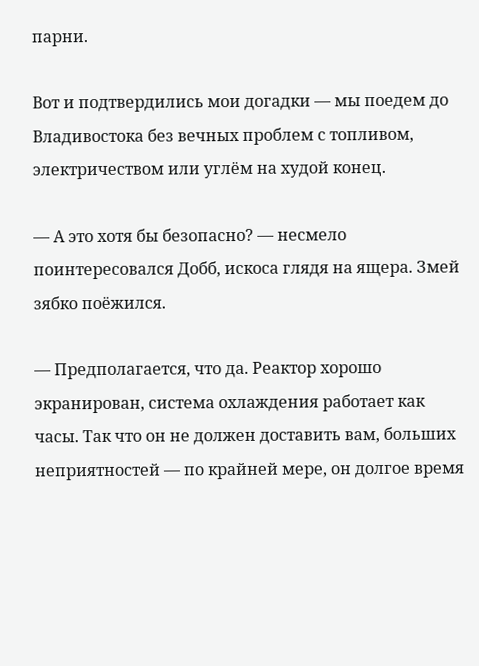парни.

Вот и подтвердились мои догадки — мы поедем до Владивостока без вечных проблем с топливом, электричеством или углём на худой конец.

— А это хотя бы безопасно? — несмело поинтересовался Добб, искоса глядя на ящера. Змей зябко поёжился.

— Предполагается, что да. Реактор хорошо экранирован, система охлаждения работает как часы. Так что он не должен доставить вам, больших неприятностей — по крайней мере, он долгое время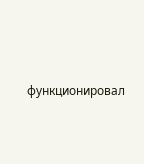функционировал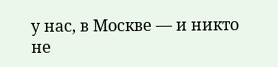у нас, в Москве — и никто не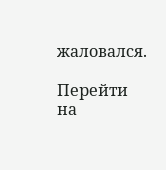жаловался.

Перейти на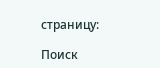страницу:

Поиск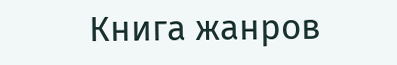Книга жанров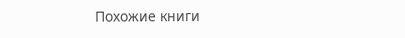Похожие книги